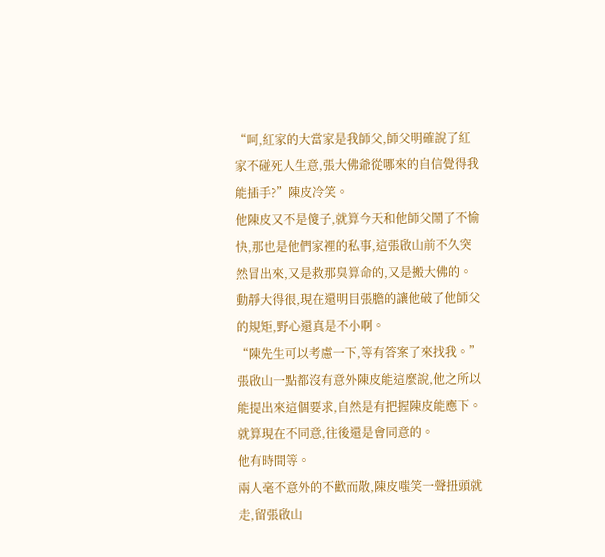“呵,紅家的大當家是我師父,師父明確說了紅家不碰死人生意,張大佛爺從哪來的自信覺得我能插手?”陳皮冷笑。
他陳皮又不是傻子,就算今天和他師父鬧了不愉快,那也是他們家裡的私事,這張啟山前不久突然冒出來,又是救那臭算命的,又是搬大佛的。
動靜大得很,現在還明目張膽的讓他破了他師父的規矩,野心還真是不小啊。
“陳先生可以考慮一下,等有答案了來找我。”張啟山一點都沒有意外陳皮能這麼說,他之所以能提出來這個要求,自然是有把握陳皮能應下。
就算現在不同意,往後還是會同意的。
他有時間等。
兩人毫不意外的不歡而散,陳皮嗤笑一聲扭頭就走,留張啟山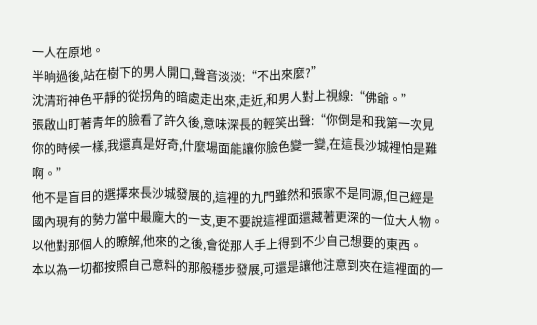一人在原地。
半晌過後,站在樹下的男人開口,聲音淡淡:“不出來麼?”
沈清珩神色平靜的從拐角的暗處走出來,走近,和男人對上視線:“佛爺。”
張啟山盯著青年的臉看了許久後,意味深長的輕笑出聲:“你倒是和我第一次見你的時候一樣,我還真是好奇,什麼場面能讓你臉色變一變,在這長沙城裡怕是難啊。”
他不是盲目的選擇來長沙城發展的,這裡的九門雖然和張家不是同源,但己經是國內現有的勢力當中最龐大的一支,更不要說這裡面還藏著更深的一位大人物。
以他對那個人的瞭解,他來的之後,會從那人手上得到不少自己想要的東西。
本以為一切都按照自己意料的那般穩步發展,可還是讓他注意到夾在這裡面的一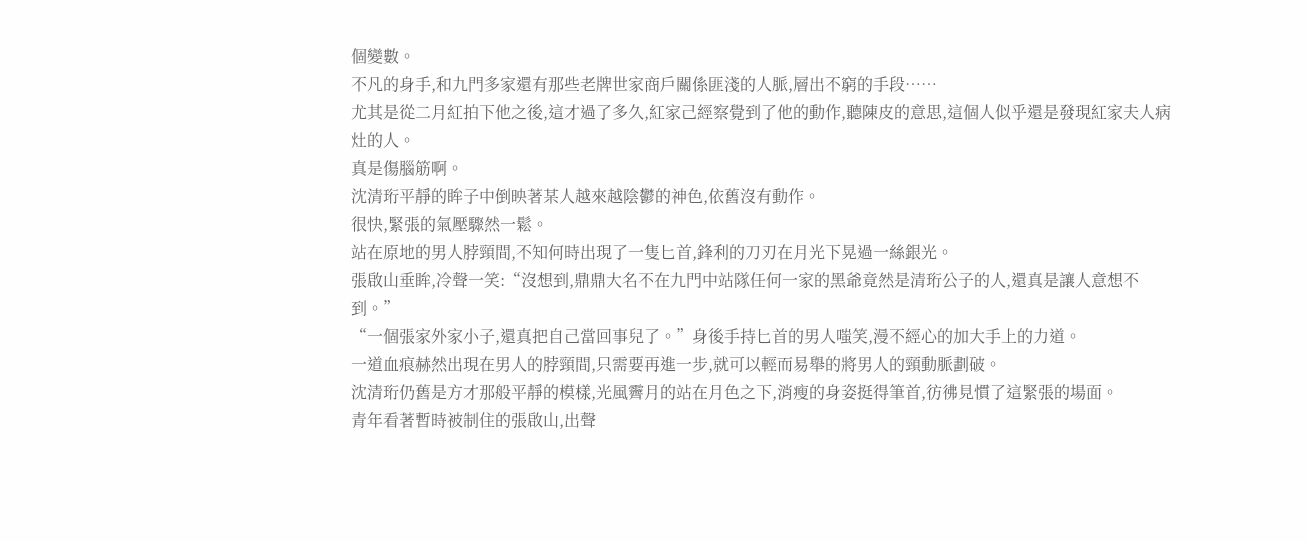個變數。
不凡的身手,和九門多家還有那些老牌世家商戶關係匪淺的人脈,層出不窮的手段……
尤其是從二月紅拍下他之後,這才過了多久,紅家己經察覺到了他的動作,聽陳皮的意思,這個人似乎還是發現紅家夫人病灶的人。
真是傷腦筋啊。
沈清珩平靜的眸子中倒映著某人越來越陰鬱的神色,依舊沒有動作。
很快,緊張的氣壓驟然一鬆。
站在原地的男人脖頸間,不知何時出現了一隻匕首,鋒利的刀刃在月光下晃過一絲銀光。
張啟山垂眸,冷聲一笑:“沒想到,鼎鼎大名不在九門中站隊任何一家的黑爺竟然是清珩公子的人,還真是讓人意想不到。”
“一個張家外家小子,還真把自己當回事兒了。”身後手持匕首的男人嗤笑,漫不經心的加大手上的力道。
一道血痕赫然出現在男人的脖頸間,只需要再進一步,就可以輕而易舉的將男人的頸動脈劃破。
沈清珩仍舊是方才那般平靜的模樣,光風霽月的站在月色之下,消瘦的身姿挺得筆首,彷彿見慣了這緊張的場面。
青年看著暫時被制住的張啟山,出聲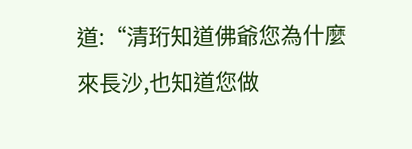道:“清珩知道佛爺您為什麼來長沙,也知道您做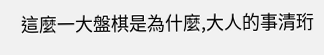這麼一大盤棋是為什麼,大人的事清珩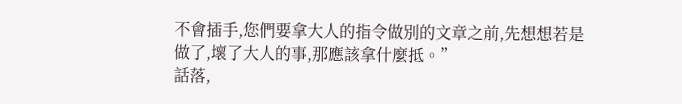不會插手,您們要拿大人的指令做別的文章之前,先想想若是做了,壞了大人的事,那應該拿什麼抵。”
話落,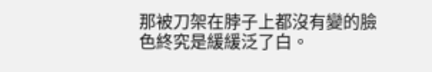那被刀架在脖子上都沒有變的臉色終究是緩緩泛了白。